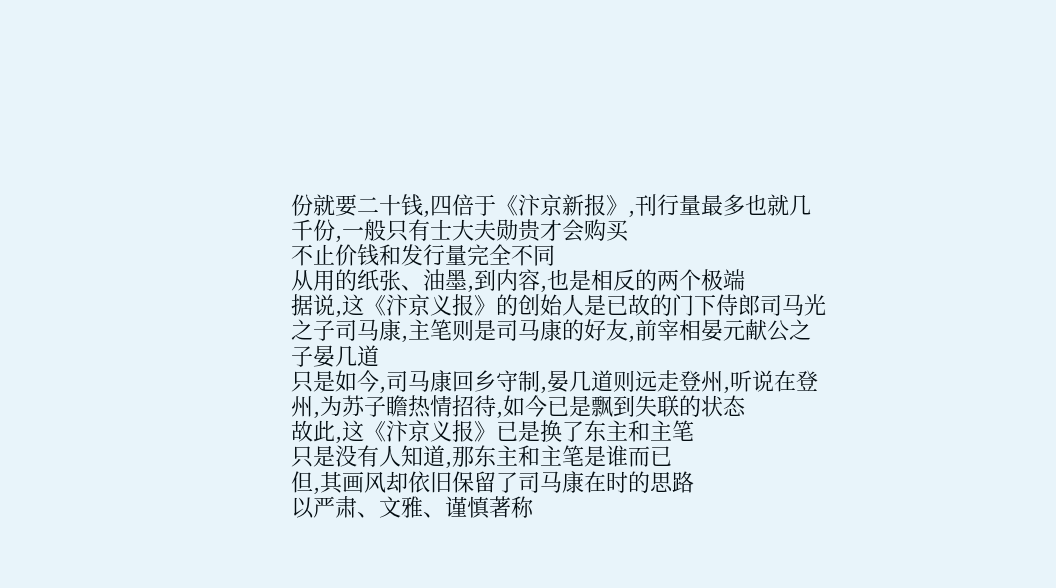份就要二十钱,四倍于《汴京新报》,刊行量最多也就几千份,一般只有士大夫勋贵才会购买
不止价钱和发行量完全不同
从用的纸张、油墨,到内容,也是相反的两个极端
据说,这《汴京义报》的创始人是已故的门下侍郎司马光之子司马康,主笔则是司马康的好友,前宰相晏元献公之子晏几道
只是如今,司马康回乡守制,晏几道则远走登州,听说在登州,为苏子瞻热情招待,如今已是飘到失联的状态
故此,这《汴京义报》已是换了东主和主笔
只是没有人知道,那东主和主笔是谁而已
但,其画风却依旧保留了司马康在时的思路
以严肃、文雅、谨慎著称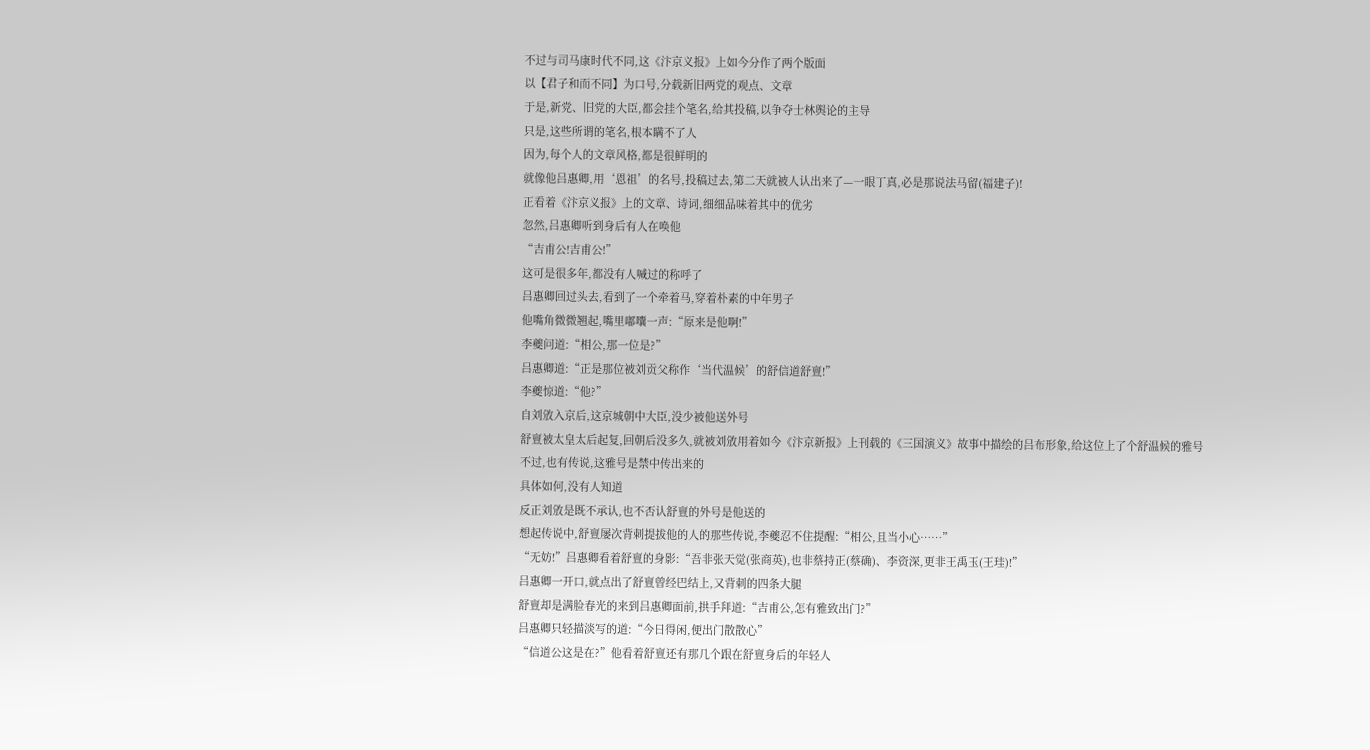不过与司马康时代不同,这《汴京义报》上如今分作了两个版面
以【君子和而不同】为口号,分载新旧两党的观点、文章
于是,新党、旧党的大臣,都会挂个笔名,给其投稿,以争夺士林舆论的主导
只是,这些所谓的笔名,根本瞒不了人
因为,每个人的文章风格,都是很鲜明的
就像他吕惠卿,用‘恩祖’的名号,投稿过去,第二天就被人认出来了—一眼丁真,必是那说法马留(福建子)!
正看着《汴京义报》上的文章、诗词,细细品味着其中的优劣
忽然,吕惠卿听到身后有人在唤他
“吉甫公!吉甫公!”
这可是很多年,都没有人喊过的称呼了
吕惠卿回过头去,看到了一个牵着马,穿着朴素的中年男子
他嘴角微微翘起,嘴里嘟囔一声:“原来是他啊!”
李夔问道:“相公,那一位是?”
吕惠卿道:“正是那位被刘贡父称作‘当代温候’的舒信道舒亶!”
李夔惊道:“他?”
自刘攽入京后,这京城朝中大臣,没少被他送外号
舒亶被太皇太后起复,回朝后没多久,就被刘攽用着如今《汴京新报》上刊载的《三国演义》故事中描绘的吕布形象,给这位上了个舒温候的雅号
不过,也有传说,这雅号是禁中传出来的
具体如何,没有人知道
反正刘攽是既不承认,也不否认舒亶的外号是他送的
想起传说中,舒亶屡次背刺提拔他的人的那些传说,李夔忍不住提醒:“相公,且当小心……”
“无妨!”吕惠卿看着舒亶的身影:“吾非张天觉(张商英),也非蔡持正(蔡确)、李资深,更非王禹玉(王珪)!”
吕惠卿一开口,就点出了舒亶曾经巴结上,又背刺的四条大腿
舒亶却是满脸春光的来到吕惠卿面前,拱手拜道:“吉甫公,怎有雅致出门?”
吕惠卿只轻描淡写的道:“今日得闲,便出门散散心”
“信道公这是在?”他看着舒亶还有那几个跟在舒亶身后的年轻人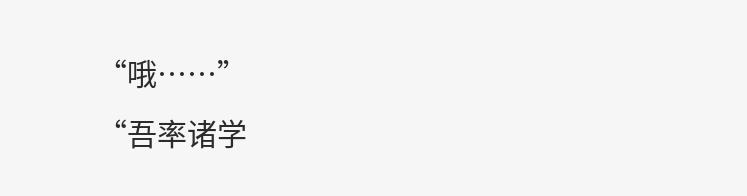“哦……”
“吾率诸学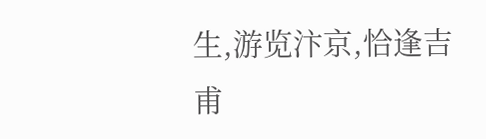生,游览汴京,恰逢吉甫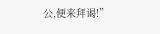公,便来拜谒!”